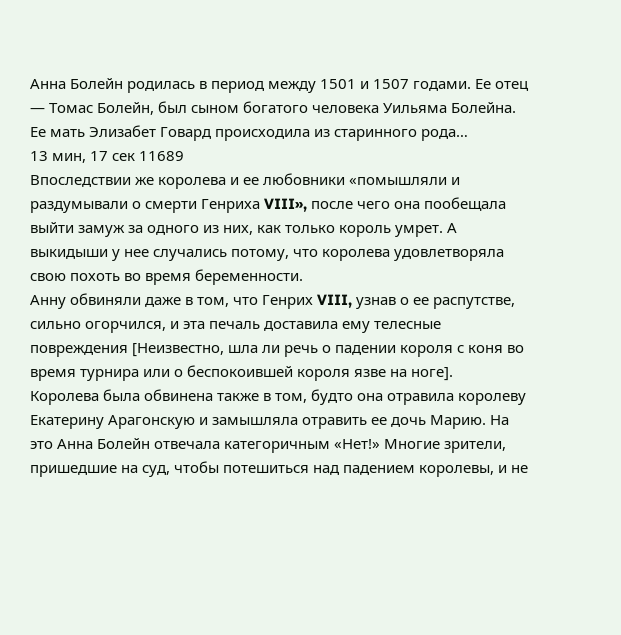Анна Болейн родилась в период между 1501 и 1507 годами. Ее отец — Томас Болейн, был сыном богатого человека Уильяма Болейна. Ее мать Элизабет Говард происходила из старинного рода…
13 мин, 17 сек 11689
Впоследствии же королева и ее любовники «помышляли и раздумывали о смерти Генриха VIII», после чего она пообещала выйти замуж за одного из них, как только король умрет. А выкидыши у нее случались потому, что королева удовлетворяла свою похоть во время беременности.
Анну обвиняли даже в том, что Генрих VIII, узнав о ее распутстве, сильно огорчился, и эта печаль доставила ему телесные повреждения [Неизвестно, шла ли речь о падении короля с коня во время турнира или о беспокоившей короля язве на ноге].
Королева была обвинена также в том, будто она отравила королеву Екатерину Арагонскую и замышляла отравить ее дочь Марию. На это Анна Болейн отвечала категоричным «Нет!» Многие зрители, пришедшие на суд, чтобы потешиться над падением королевы, и не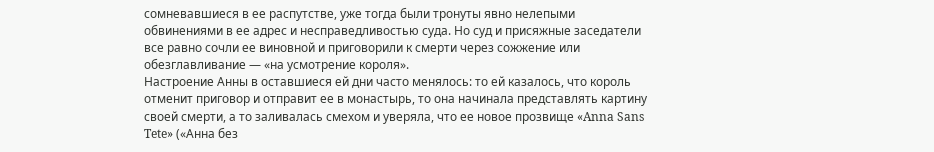сомневавшиеся в ее распутстве, уже тогда были тронуты явно нелепыми обвинениями в ее адрес и несправедливостью суда. Но суд и присяжные заседатели все равно сочли ее виновной и приговорили к смерти через сожжение или обезглавливание — «на усмотрение короля».
Настроение Анны в оставшиеся ей дни часто менялось: то ей казалось, что король отменит приговор и отправит ее в монастырь, то она начинала представлять картину своей смерти, а то заливалась смехом и уверяла, что ее новое прозвище «Anna Sans Tete» («Анна без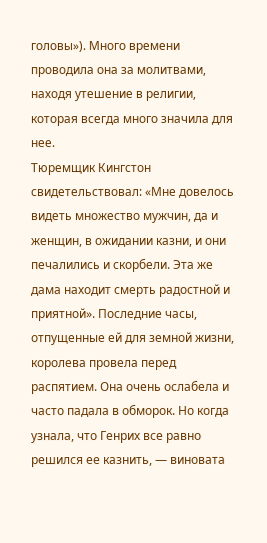головы»). Много времени проводила она за молитвами, находя утешение в религии, которая всегда много значила для нее.
Тюремщик Кингстон свидетельствовал: «Мне довелось видеть множество мужчин, да и женщин, в ожидании казни, и они печалились и скорбели. Эта же дама находит смерть радостной и приятной». Последние часы, отпущенные ей для земной жизни, королева провела перед распятием. Она очень ослабела и часто падала в обморок. Но когда узнала, что Генрих все равно решился ее казнить, — виновата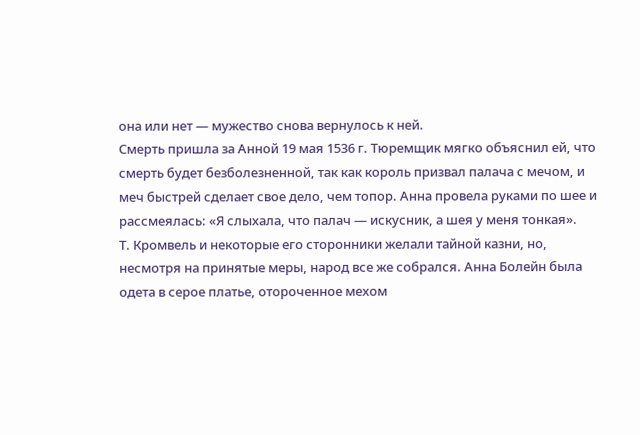она или нет — мужество снова вернулось к ней.
Смерть пришла за Анной 19 мая 1536 г. Тюремщик мягко объяснил ей, что смерть будет безболезненной, так как король призвал палача с мечом, и меч быстрей сделает свое дело, чем топор. Анна провела руками по шее и рассмеялась: «Я слыхала, что палач — искусник, а шея у меня тонкая».
Т. Кромвель и некоторые его сторонники желали тайной казни, но, несмотря на принятые меры, народ все же собрался. Анна Болейн была одета в серое платье, отороченное мехом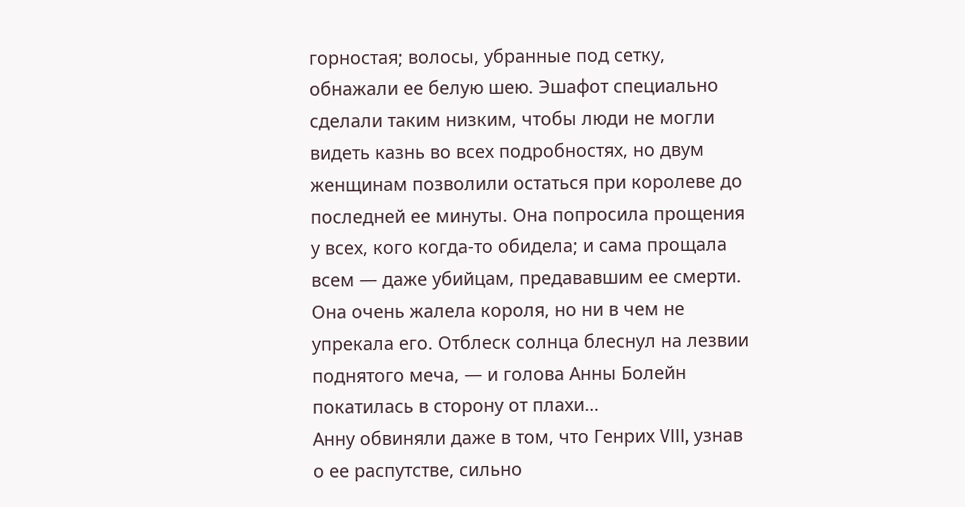горностая; волосы, убранные под сетку, обнажали ее белую шею. Эшафот специально сделали таким низким, чтобы люди не могли видеть казнь во всех подробностях, но двум женщинам позволили остаться при королеве до последней ее минуты. Она попросила прощения у всех, кого когда-то обидела; и сама прощала всем — даже убийцам, предававшим ее смерти. Она очень жалела короля, но ни в чем не упрекала его. Отблеск солнца блеснул на лезвии поднятого меча, — и голова Анны Болейн покатилась в сторону от плахи…
Анну обвиняли даже в том, что Генрих VIII, узнав о ее распутстве, сильно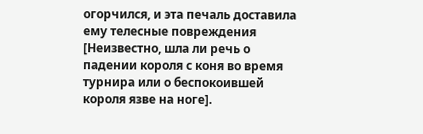огорчился, и эта печаль доставила ему телесные повреждения [Неизвестно, шла ли речь о падении короля с коня во время турнира или о беспокоившей короля язве на ноге].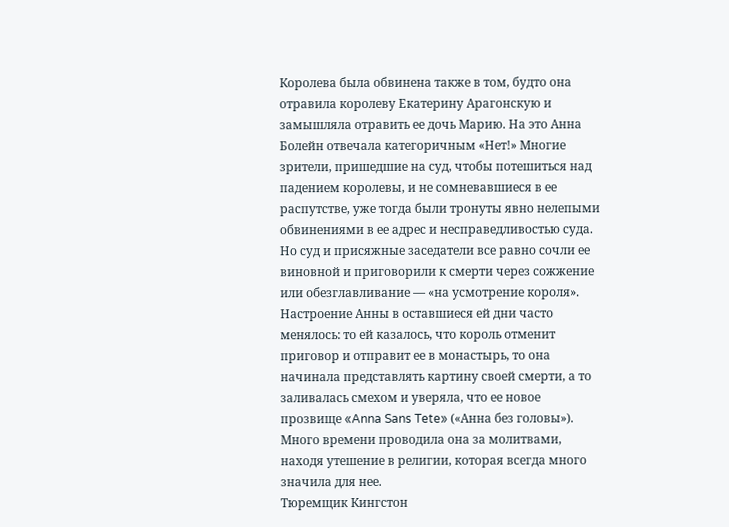Королева была обвинена также в том, будто она отравила королеву Екатерину Арагонскую и замышляла отравить ее дочь Марию. На это Анна Болейн отвечала категоричным «Нет!» Многие зрители, пришедшие на суд, чтобы потешиться над падением королевы, и не сомневавшиеся в ее распутстве, уже тогда были тронуты явно нелепыми обвинениями в ее адрес и несправедливостью суда. Но суд и присяжные заседатели все равно сочли ее виновной и приговорили к смерти через сожжение или обезглавливание — «на усмотрение короля».
Настроение Анны в оставшиеся ей дни часто менялось: то ей казалось, что король отменит приговор и отправит ее в монастырь, то она начинала представлять картину своей смерти, а то заливалась смехом и уверяла, что ее новое прозвище «Anna Sans Tete» («Анна без головы»). Много времени проводила она за молитвами, находя утешение в религии, которая всегда много значила для нее.
Тюремщик Кингстон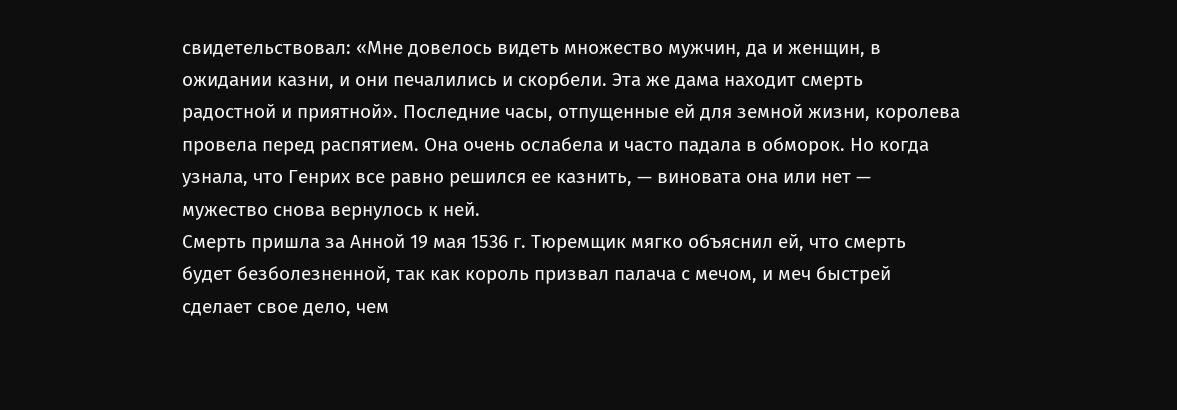свидетельствовал: «Мне довелось видеть множество мужчин, да и женщин, в ожидании казни, и они печалились и скорбели. Эта же дама находит смерть радостной и приятной». Последние часы, отпущенные ей для земной жизни, королева провела перед распятием. Она очень ослабела и часто падала в обморок. Но когда узнала, что Генрих все равно решился ее казнить, — виновата она или нет — мужество снова вернулось к ней.
Смерть пришла за Анной 19 мая 1536 г. Тюремщик мягко объяснил ей, что смерть будет безболезненной, так как король призвал палача с мечом, и меч быстрей сделает свое дело, чем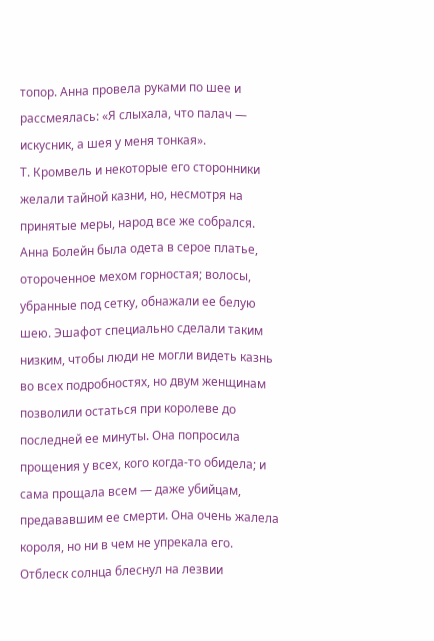топор. Анна провела руками по шее и рассмеялась: «Я слыхала, что палач — искусник, а шея у меня тонкая».
Т. Кромвель и некоторые его сторонники желали тайной казни, но, несмотря на принятые меры, народ все же собрался. Анна Болейн была одета в серое платье, отороченное мехом горностая; волосы, убранные под сетку, обнажали ее белую шею. Эшафот специально сделали таким низким, чтобы люди не могли видеть казнь во всех подробностях, но двум женщинам позволили остаться при королеве до последней ее минуты. Она попросила прощения у всех, кого когда-то обидела; и сама прощала всем — даже убийцам, предававшим ее смерти. Она очень жалела короля, но ни в чем не упрекала его. Отблеск солнца блеснул на лезвии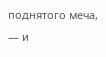поднятого меча, — и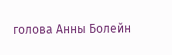голова Анны Болейн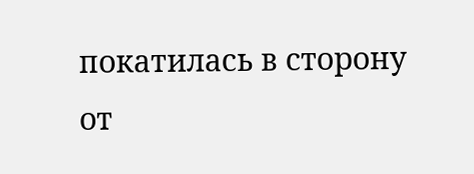покатилась в сторону от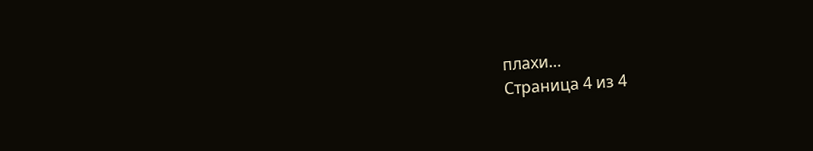плахи…
Страница 4 из 4